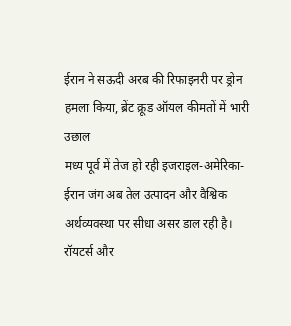ईरान ने सऊदी अरब की रिफाइनरी पर ड्रोन हमला किया, ब्रेंट क्रूड ऑयल कीमतों में भारी उछाल
मध्य पूर्व में तेज हो रही इजराइल-अमेरिका-ईरान जंग अब तेल उत्पादन और वैश्विक अर्थव्यवस्था पर सीधा असर डाल रही है। रॉयटर्स और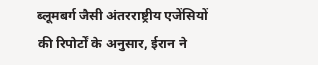ब्लूमबर्ग जैसी अंतरराष्ट्रीय एजेंसियों की रिपोर्टों के अनुसार, ईरान ने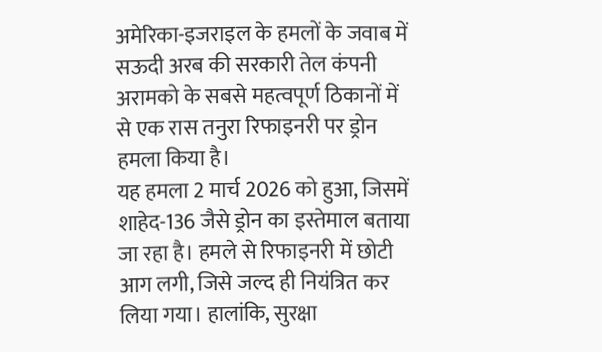अमेरिका-इजराइल के हमलों के जवाब में सऊदी अरब की सरकारी तेल कंपनी अरामको के सबसे महत्वपूर्ण ठिकानों में से एक रास तनुरा रिफाइनरी पर ड्रोन हमला किया है।
यह हमला 2 मार्च 2026 को हुआ, जिसमें शाहेद-136 जैसे ड्रोन का इस्तेमाल बताया जा रहा है। हमले से रिफाइनरी में छोटी आग लगी, जिसे जल्द ही नियंत्रित कर लिया गया। हालांकि, सुरक्षा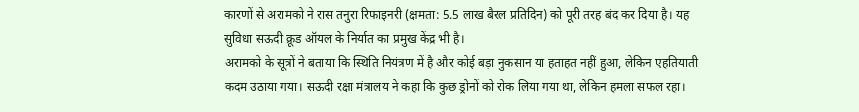कारणों से अरामको ने रास तनुरा रिफाइनरी (क्षमता: 5.5 लाख बैरल प्रतिदिन) को पूरी तरह बंद कर दिया है। यह सुविधा सऊदी क्रूड ऑयल के निर्यात का प्रमुख केंद्र भी है।
अरामको के सूत्रों ने बताया कि स्थिति नियंत्रण में है और कोई बड़ा नुकसान या हताहत नहीं हुआ, लेकिन एहतियाती कदम उठाया गया। सऊदी रक्षा मंत्रालय ने कहा कि कुछ ड्रोनों को रोक लिया गया था, लेकिन हमला सफल रहा।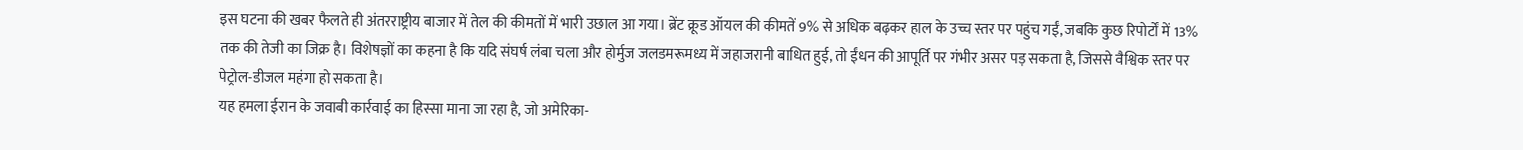इस घटना की खबर फैलते ही अंतरराष्ट्रीय बाजार में तेल की कीमतों में भारी उछाल आ गया। ब्रेंट क्रूड ऑयल की कीमतें 9% से अधिक बढ़कर हाल के उच्च स्तर पर पहुंच गईं, जबकि कुछ रिपोर्टों में 13% तक की तेजी का जिक्र है। विशेषज्ञों का कहना है कि यदि संघर्ष लंबा चला और होर्मुज जलडमरूमध्य में जहाजरानी बाधित हुई, तो ईंधन की आपूर्ति पर गंभीर असर पड़ सकता है, जिससे वैश्विक स्तर पर पेट्रोल-डीजल महंगा हो सकता है।
यह हमला ईरान के जवाबी कार्रवाई का हिस्सा माना जा रहा है, जो अमेरिका-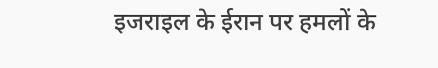इजराइल के ईरान पर हमलों के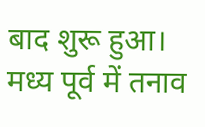बाद शुरू हुआ। मध्य पूर्व में तनाव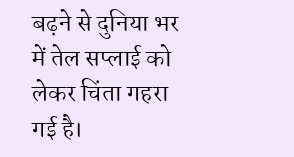बढ़ने से दुनिया भर में तेल सप्लाई को लेकर चिंता गहरा गई है।